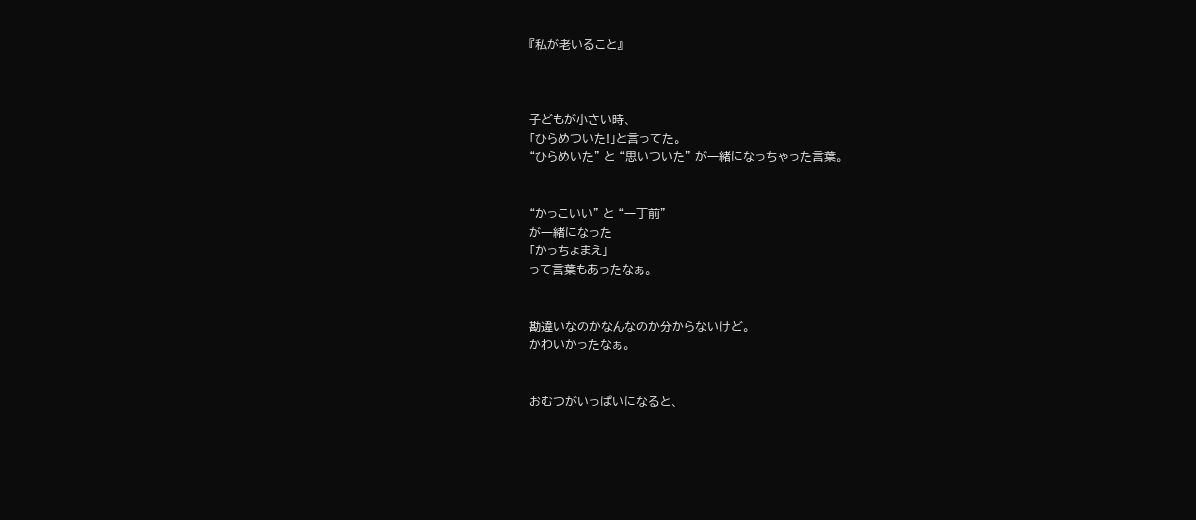『私が老いること』



子どもが小さい時、
「ひらめついた!」と言ってた。
“ひらめいた” と “思いついた” が一緒になっちゃった言葉。


“かっこいい” と “一丁前”
が一緒になった
「かっちょまえ」
って言葉もあったなぁ。


勘違いなのかなんなのか分からないけど。
かわいかったなぁ。


おむつがいっぱいになると、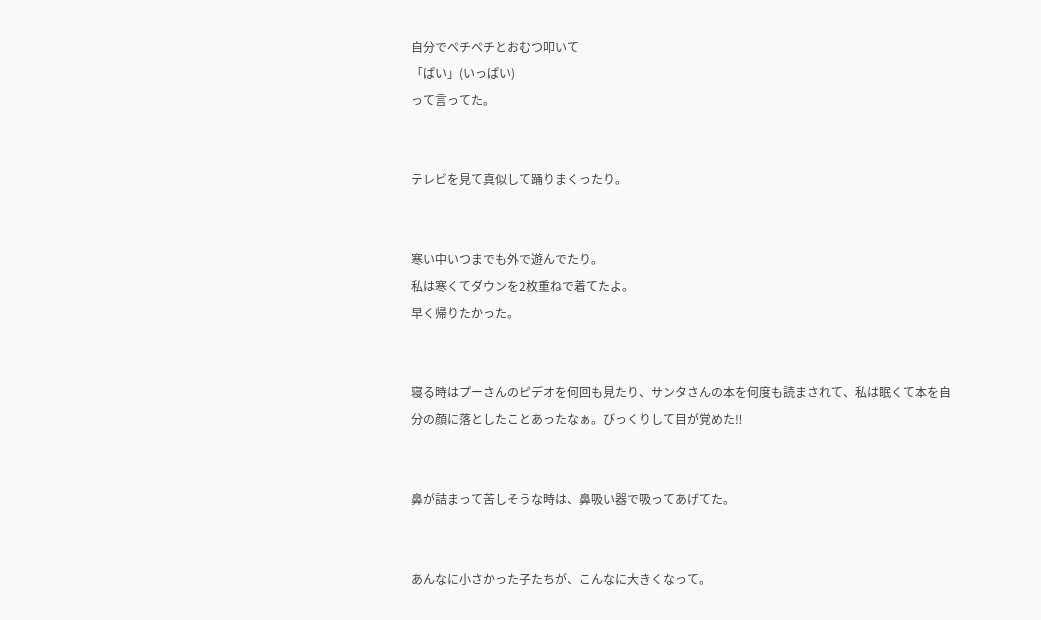自分でペチペチとおむつ叩いて
「ぱい」(いっぱい)
って言ってた。


テレビを見て真似して踊りまくったり。


寒い中いつまでも外で遊んでたり。
私は寒くてダウンを2枚重ねで着てたよ。
早く帰りたかった。


寝る時はプーさんのピデオを何回も見たり、サンタさんの本を何度も読まされて、私は眠くて本を自分の顔に落としたことあったなぁ。びっくりして目が覚めた‼


鼻が詰まって苦しそうな時は、鼻吸い器で吸ってあげてた。


あんなに小さかった子たちが、こんなに大きくなって。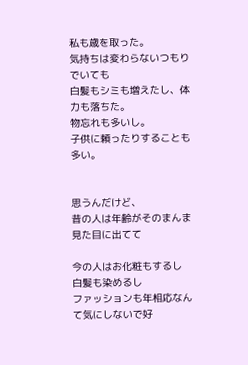私も歳を取った。
気持ちは変わらないつもりでいても
白髪もシミも増えたし、体力も落ちた。
物忘れも多いし。
子供に頼ったりすることも多い。


思うんだけど、
昔の人は年齢がそのまんま見た目に出てて

今の人はお化粧もするし
白髪も染めるし
ファッションも年相応なんて気にしないで好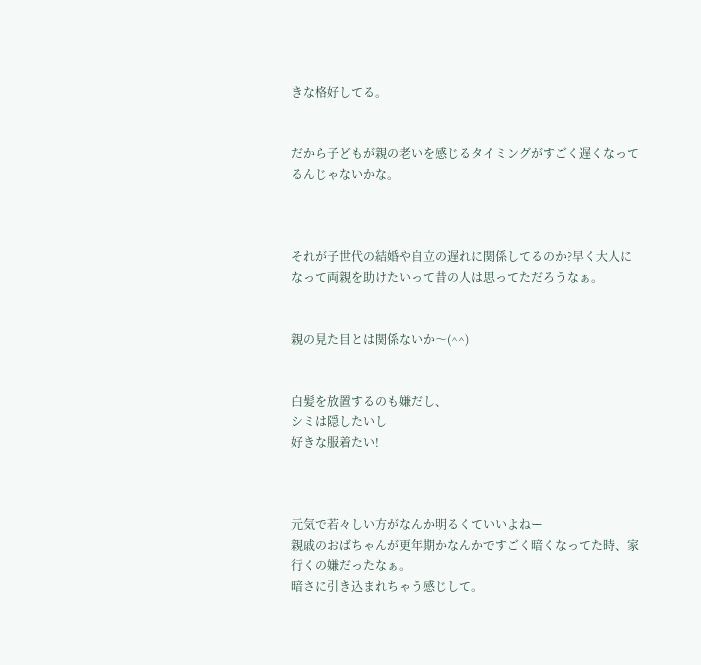きな格好してる。


だから子どもが親の老いを感じるタイミングがすごく遅くなってるんじゃないかな。



それが子世代の結婚や自立の遅れに関係してるのか?早く大人になって両親を助けたいって昔の人は思ってただろうなぁ。


親の見た目とは関係ないか〜(^^)


白髪を放置するのも嫌だし、
シミは隠したいし
好きな服着たい!



元気で若々しい方がなんか明るくていいよねー
親戚のおばちゃんが更年期かなんかですごく暗くなってた時、家行くの嫌だったなぁ。
暗さに引き込まれちゃう感じして。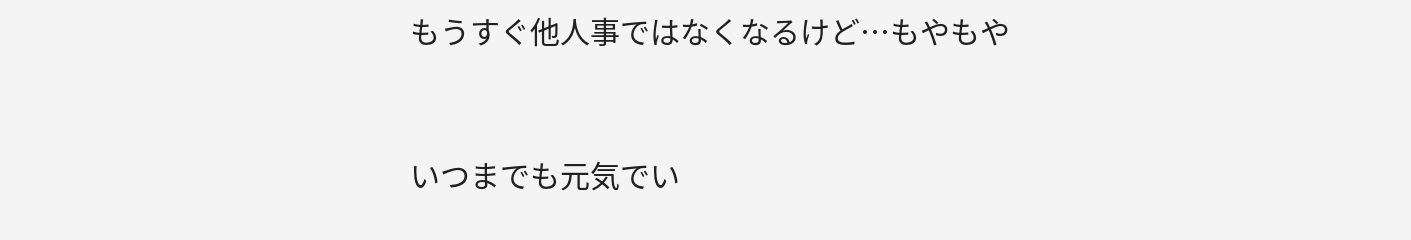もうすぐ他人事ではなくなるけど…もやもや


いつまでも元気でい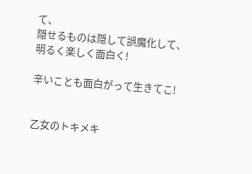て、
隠せるものは隠して誤魔化して、
明るく楽しく面白く!

辛いことも面白がって生きてこ!


乙女のトキメキ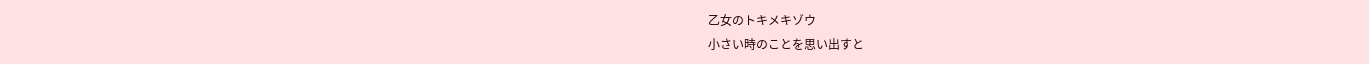乙女のトキメキゾウ
小さい時のことを思い出すと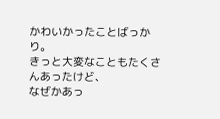かわいかったことばっかり。
きっと大変なこともたくさんあったけど、
なぜかあっ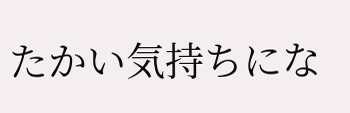たかい気持ちにな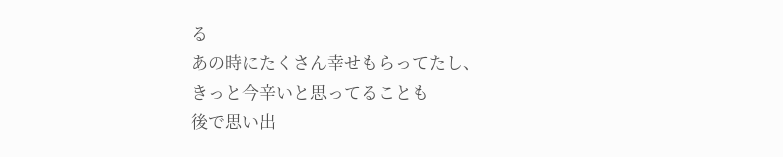る
あの時にたくさん幸せもらってたし、
きっと今辛いと思ってることも
後で思い出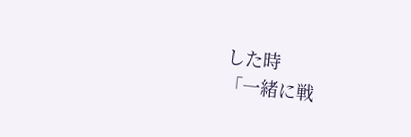した時
「一緒に戦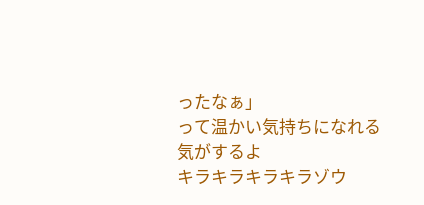ったなぁ」
って温かい気持ちになれる気がするよ
キラキラキラキラゾウ